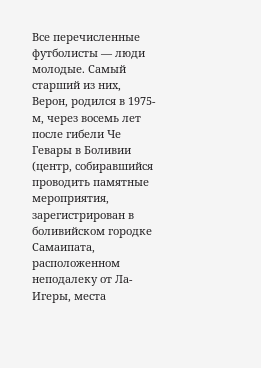Все перечисленные футболисты — люди молодые. Самый старший из них, Верон, родился в 1975-м, через восемь лет после гибели Че Гевары в Боливии (центр, собиравшийся проводить памятные мероприятия, зарегистрирован в боливийском городке Самаипата, расположенном неподалеку от Ла-Игеры, места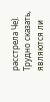расстрела Че). Трудно сказать, являются ли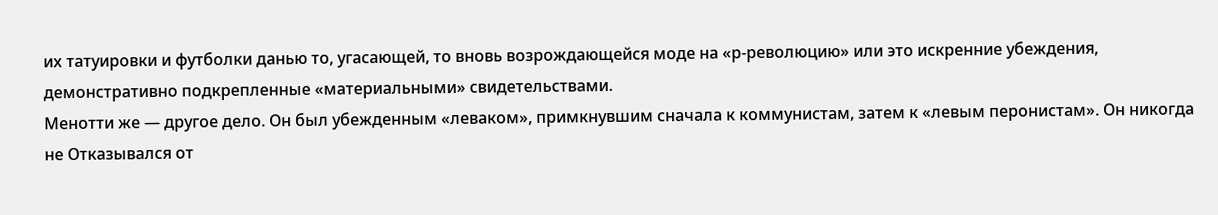их татуировки и футболки данью то, угасающей, то вновь возрождающейся моде на «р-революцию» или это искренние убеждения, демонстративно подкрепленные «материальными» свидетельствами.
Менотти же — другое дело. Он был убежденным «леваком», примкнувшим сначала к коммунистам, затем к «левым перонистам». Он никогда не Отказывался от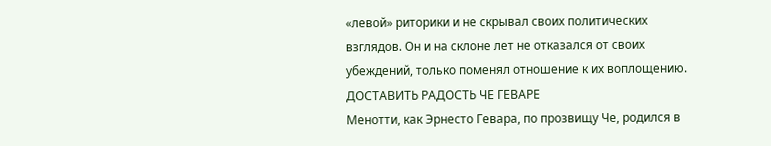«левой» риторики и не скрывал своих политических взглядов. Он и на склоне лет не отказался от своих убеждений, только поменял отношение к их воплощению.
ДОСТАВИТЬ РАДОСТЬ ЧЕ ГЕВАРЕ
Менотти, как Эрнесто Гевара, по прозвищу Че, родился в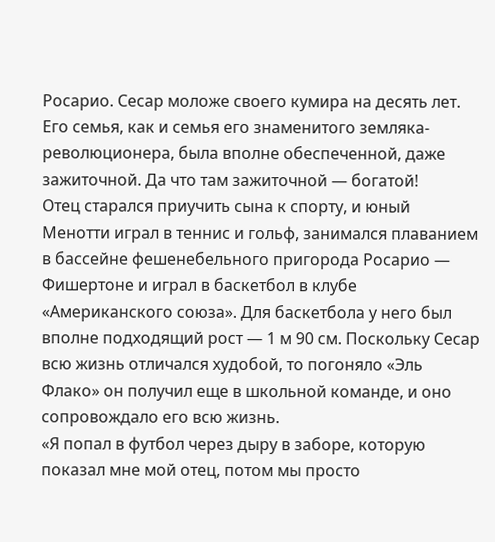Росарио. Сесар моложе своего кумира на десять лет. Его семья, как и семья его знаменитого земляка-революционера, была вполне обеспеченной, даже зажиточной. Да что там зажиточной — богатой!
Отец старался приучить сына к спорту, и юный Менотти играл в теннис и гольф, занимался плаванием в бассейне фешенебельного пригорода Росарио — Фишертоне и играл в баскетбол в клубе «Американского союза». Для баскетбола у него был вполне подходящий рост — 1 м 90 см. Поскольку Сесар всю жизнь отличался худобой, то погоняло «Эль Флако» он получил еще в школьной команде, и оно сопровождало его всю жизнь.
«Я попал в футбол через дыру в заборе, которую показал мне мой отец, потом мы просто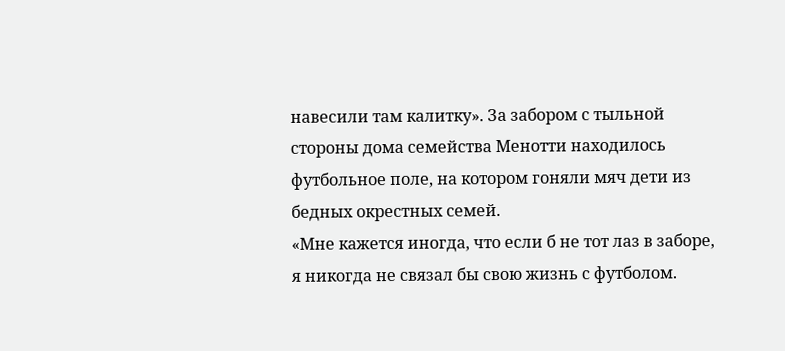навесили там калитку». За забором с тыльной стороны дома семейства Менотти находилось футбольное поле, на котором гоняли мяч дети из бедных окрестных семей.
«Мне кажется иногда, что если б не тот лаз в заборе, я никогда не связал бы свою жизнь с футболом.